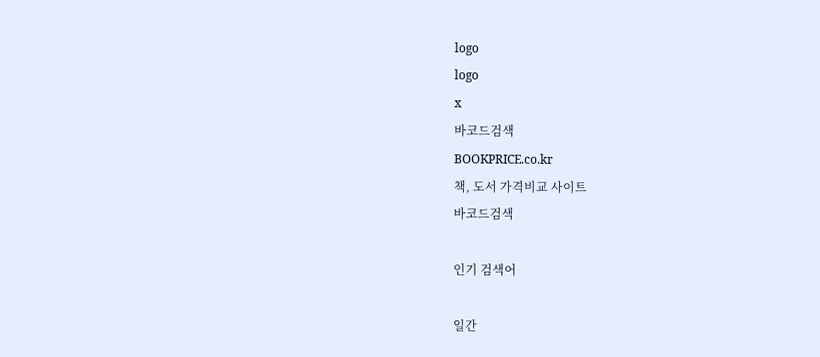logo
logo
x
바코드검색
BOOKPRICE.co.kr
책, 도서 가격비교 사이트
바코드검색

인기 검색어

일간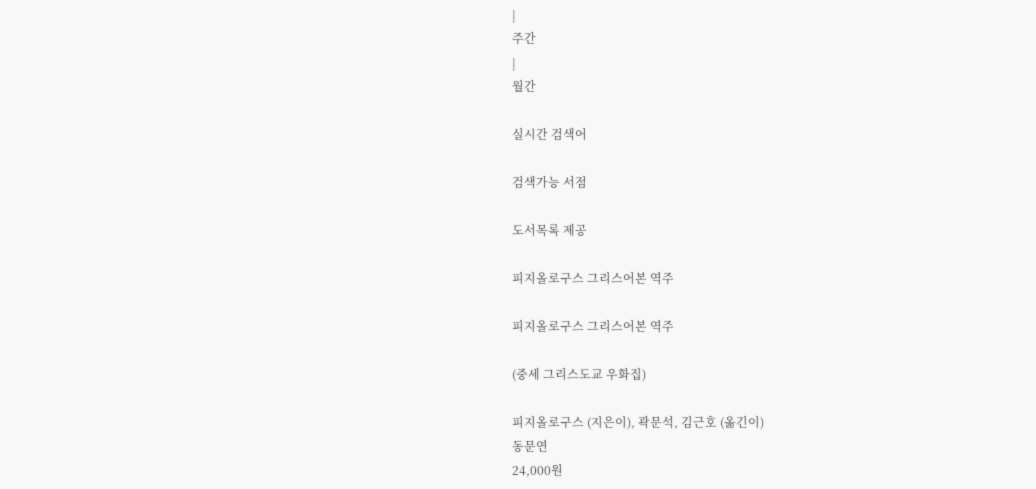|
주간
|
월간

실시간 검색어

검색가능 서점

도서목록 제공

피지올로구스 그리스어본 역주

피지올로구스 그리스어본 역주

(중세 그리스도교 우화집)

피지올로구스 (지은이), 곽문석, 김근호 (옮긴이)
동문연
24,000원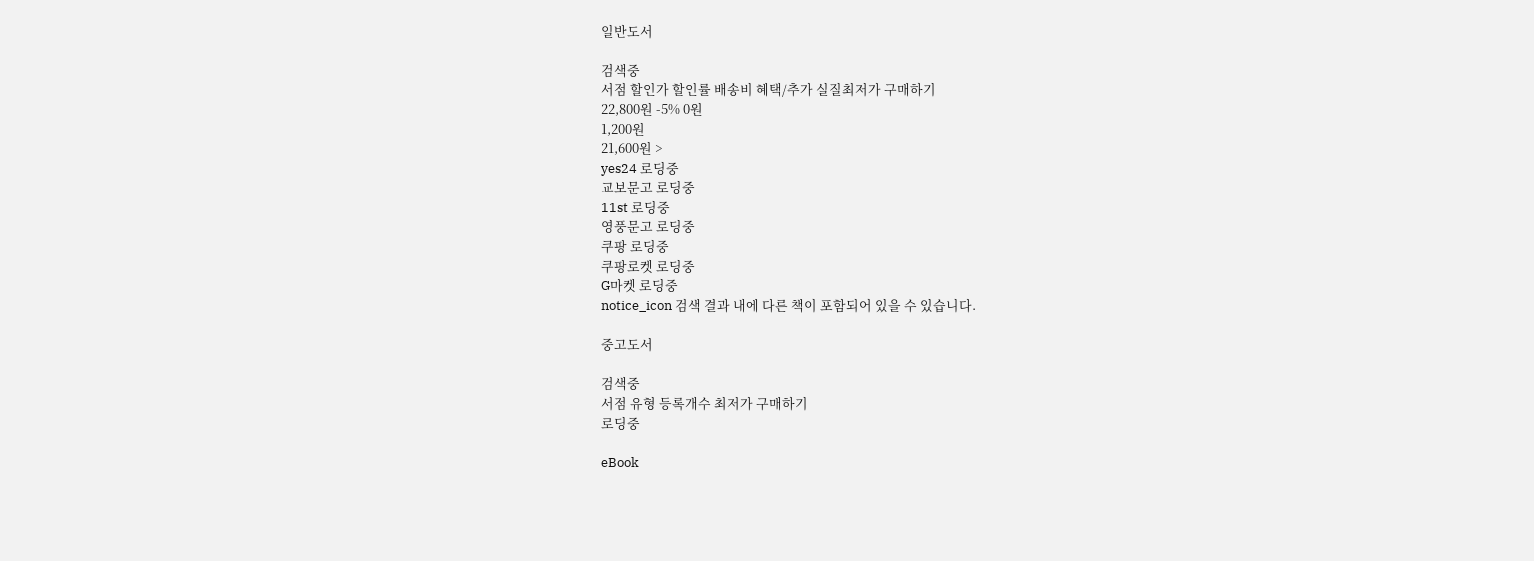일반도서

검색중
서점 할인가 할인률 배송비 혜택/추가 실질최저가 구매하기
22,800원 -5% 0원
1,200원
21,600원 >
yes24 로딩중
교보문고 로딩중
11st 로딩중
영풍문고 로딩중
쿠팡 로딩중
쿠팡로켓 로딩중
G마켓 로딩중
notice_icon 검색 결과 내에 다른 책이 포함되어 있을 수 있습니다.

중고도서

검색중
서점 유형 등록개수 최저가 구매하기
로딩중

eBook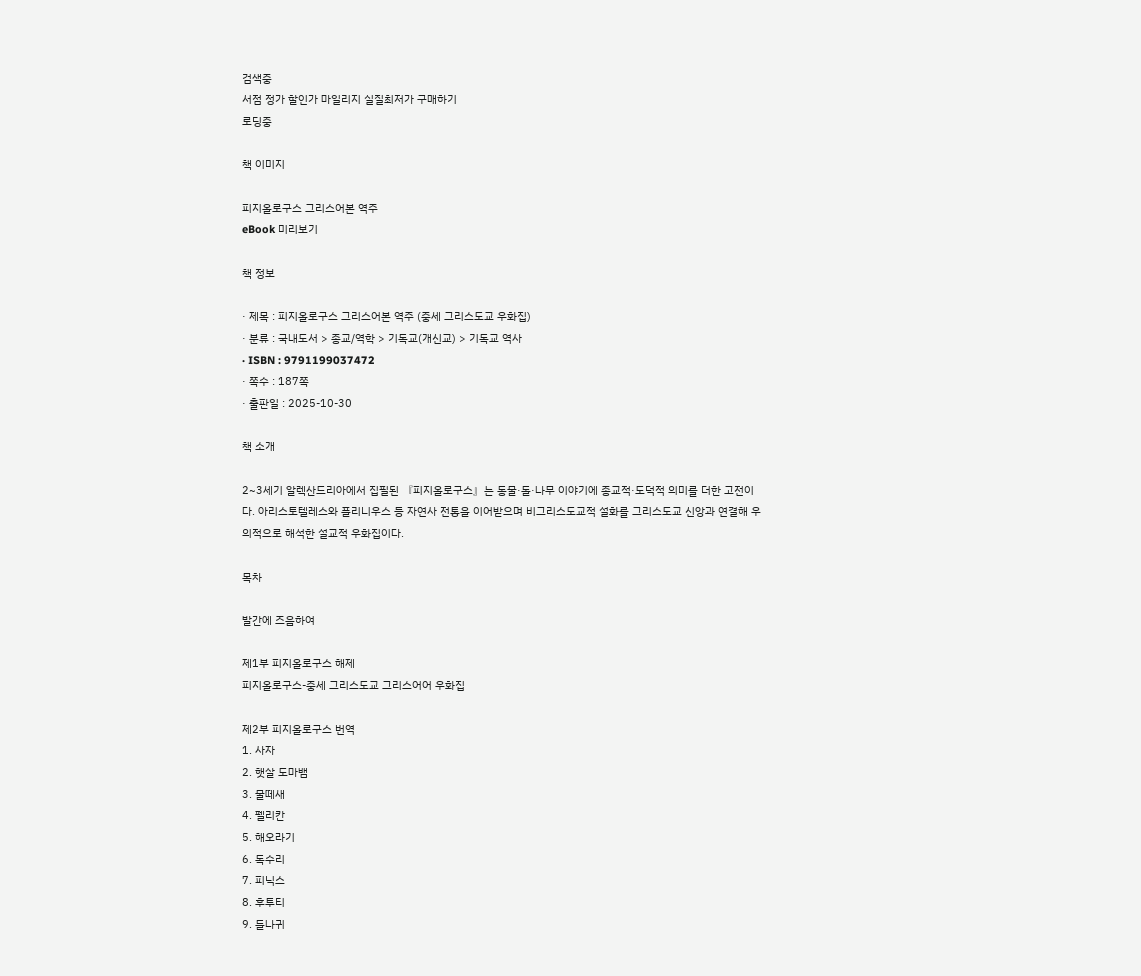검색중
서점 정가 할인가 마일리지 실질최저가 구매하기
로딩중

책 이미지

피지올로구스 그리스어본 역주
eBook 미리보기

책 정보

· 제목 : 피지올로구스 그리스어본 역주 (중세 그리스도교 우화집)
· 분류 : 국내도서 > 종교/역학 > 기독교(개신교) > 기독교 역사
· ISBN : 9791199037472
· 쪽수 : 187쪽
· 출판일 : 2025-10-30

책 소개

2~3세기 알렉산드리아에서 집필된 『피지올로구스』는 동물·돌·나무 이야기에 종교적·도덕적 의미를 더한 고전이다. 아리스토텔레스와 플리니우스 등 자연사 전통을 이어받으며 비그리스도교적 설화를 그리스도교 신앙과 연결해 우의적으로 해석한 설교적 우화집이다.

목차

발간에 즈음하여

제1부 피지올로구스 해제
피지올로구스-중세 그리스도교 그리스어어 우화집

제2부 피지올로구스 번역
1. 사자
2. 햇살 도마뱀
3. 물떼새
4. 펠리칸
5. 해오라기
6. 독수리
7. 피닉스
8. 후투티
9. 들나귀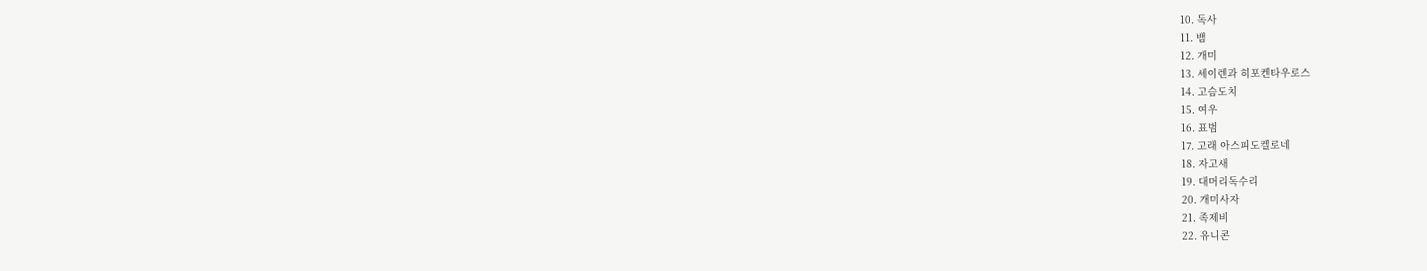10. 독사
11. 뱀
12. 개미
13. 세이렌과 히포켄타우로스
14. 고슴도치
15. 여우
16. 표범
17. 고래 아스피도켈로네
18. 자고새
19. 대머리독수리
20. 개미사자
21. 족제비
22. 유니콘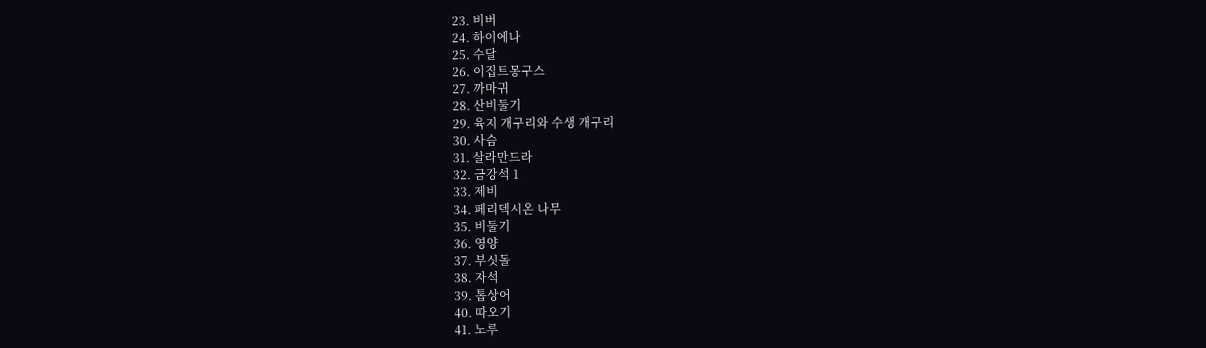23. 비버
24. 하이에나
25. 수달
26. 이집트몽구스
27. 까마귀
28. 산비둘기
29. 육지 개구리와 수생 개구리
30. 사슴
31. 살라만드라
32. 금강석 1
33. 제비
34. 페리덱시온 나무
35. 비둘기
36. 영양
37. 부싯돌
38. 자석
39. 톱상어
40. 따오기
41. 노루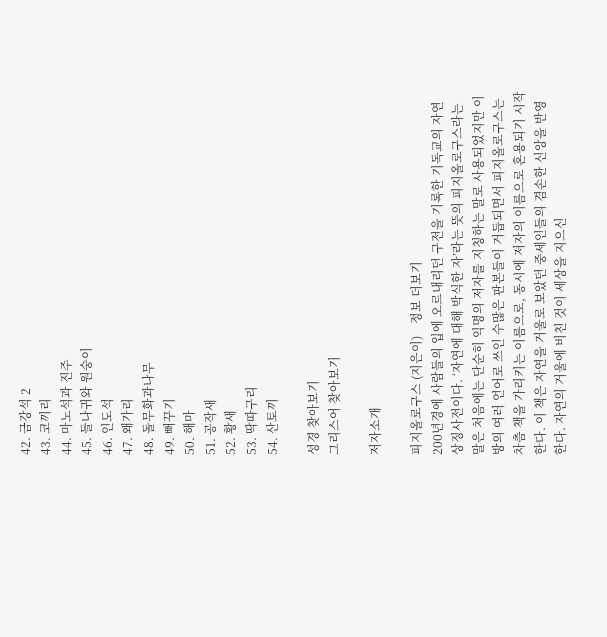42. 금강석 2
43. 코끼리
44. 마노석과 진주
45. 들나귀와 원숭이
46. 인도석
47. 왜가리
48. 돌무화과나무
49. 뻐꾸기
50. 해마
51. 공작새
52. 황새
53. 딱따구리
54. 산토끼

성경 찾아보기
그리스어 찾아보기

저자소개

피지올로구스 (지은이)    정보 더보기
200년경에 사람들의 입에 오르내리던 구전을 기록한 기독교의 자연 상징사전이다. ‘자연에 대해 박식한 자’라는 뜻의 피지올로구스라는 말은 처음에는 단순히 익명의 저자를 지칭하는 말로 사용되었지만 이방의 여러 언어로 쓰인 수많은 판본들이 거듭되면서 피지올로구스는 차츰 책을 가리키는 이름으로, 동시에 저자의 이름으로 혼용되기 시작한다. 이 책은 자연을 거울로 보았던 중세인들의 겸손한 신앙을 반영한다. 자연의 거울에 비친 것이 세상을 지으신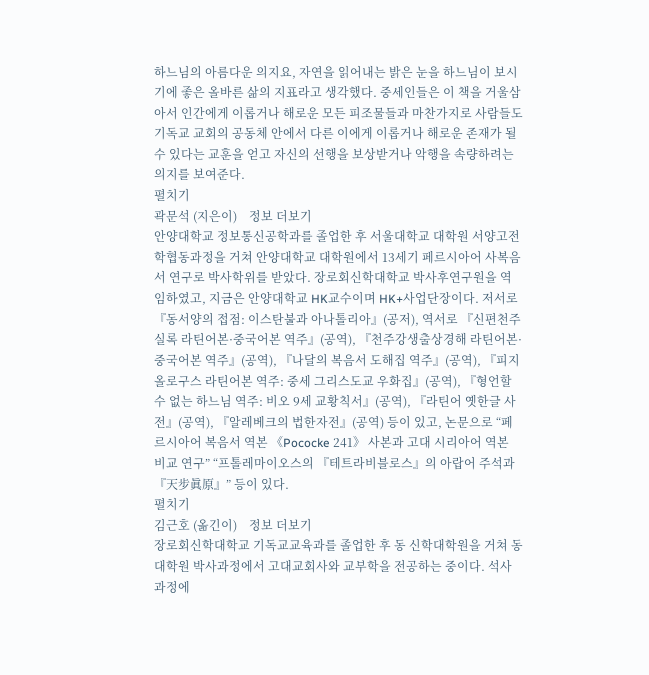하느님의 아름다운 의지요, 자연을 읽어내는 밝은 눈을 하느님이 보시기에 좋은 올바른 삶의 지표라고 생각했다. 중세인들은 이 책을 거울삼아서 인간에게 이롭거나 해로운 모든 피조물들과 마찬가지로 사람들도 기독교 교회의 공동체 안에서 다른 이에게 이롭거나 해로운 존재가 될 수 있다는 교훈을 얻고 자신의 선행을 보상받거나 악행을 속량하려는 의지를 보여준다.
펼치기
곽문석 (지은이)    정보 더보기
안양대학교 정보통신공학과를 졸업한 후 서울대학교 대학원 서양고전학협동과정을 거쳐 안양대학교 대학원에서 13세기 페르시아어 사복음서 연구로 박사학위를 받았다. 장로회신학대학교 박사후연구원을 역임하였고, 지금은 안양대학교 HK교수이며 HK+사업단장이다. 저서로 『동서양의 접점: 이스탄불과 아나톨리아』(공저), 역서로 『신편천주실록 라틴어본·중국어본 역주』(공역), 『천주강생출상경해 라틴어본·중국어본 역주』(공역), 『나달의 복음서 도해집 역주』(공역), 『피지올로구스 라틴어본 역주: 중세 그리스도교 우화집』(공역), 『형언할 수 없는 하느님 역주: 비오 9세 교황칙서』(공역), 『라틴어 옛한글 사전』(공역), 『알레베크의 법한자전』(공역) 등이 있고, 논문으로 “페르시아어 복음서 역본 《Pococke 241》 사본과 고대 시리아어 역본 비교 연구” “프톨레마이오스의 『테트라비블로스』의 아랍어 주석과 『天步眞原』” 등이 있다.
펼치기
김근호 (옮긴이)    정보 더보기
장로회신학대학교 기독교교육과를 졸업한 후 동 신학대학원을 거쳐 동 대학원 박사과정에서 고대교회사와 교부학을 전공하는 중이다. 석사과정에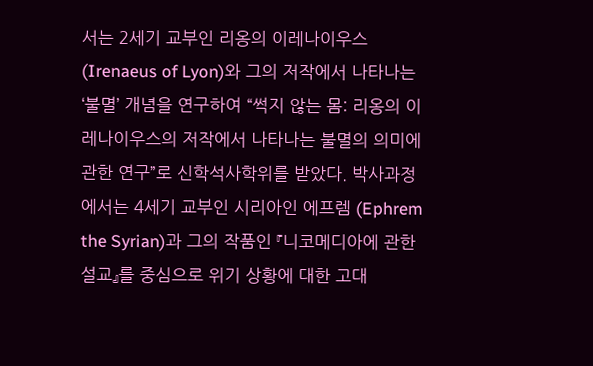서는 2세기 교부인 리옹의 이레나이우스(Irenaeus of Lyon)와 그의 저작에서 나타나는 ‘불멸’ 개념을 연구하여 “썩지 않는 몸: 리옹의 이레나이우스의 저작에서 나타나는 불멸의 의미에 관한 연구”로 신학석사학위를 받았다. 박사과정에서는 4세기 교부인 시리아인 에프렘 (Ephrem the Syrian)과 그의 작품인 『니코메디아에 관한 설교』를 중심으로 위기 상황에 대한 고대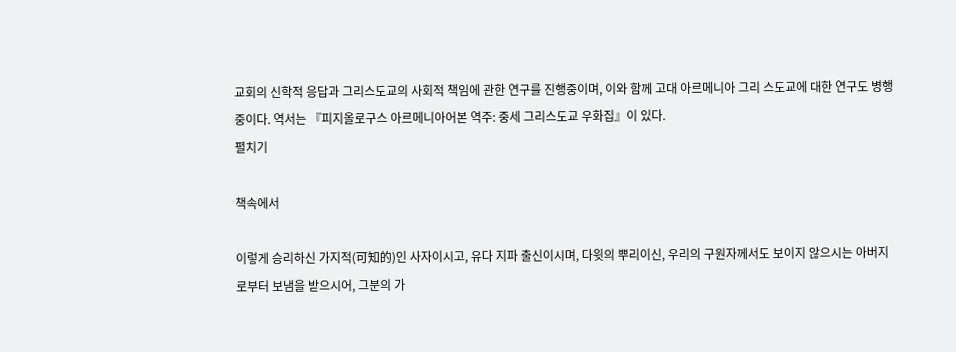교회의 신학적 응답과 그리스도교의 사회적 책임에 관한 연구를 진행중이며, 이와 함께 고대 아르메니아 그리 스도교에 대한 연구도 병행중이다. 역서는 『피지올로구스 아르메니아어본 역주: 중세 그리스도교 우화집』이 있다.
펼치기

책속에서

이렇게 승리하신 가지적(可知的)인 사자이시고, 유다 지파 출신이시며, 다윗의 뿌리이신, 우리의 구원자께서도 보이지 않으시는 아버지로부터 보냄을 받으시어, 그분의 가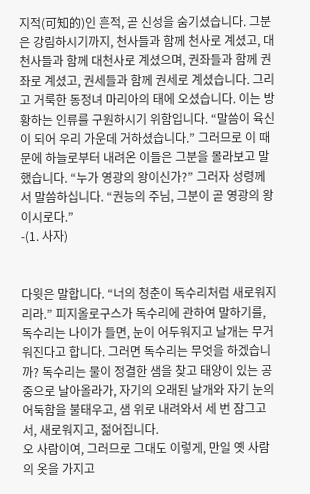지적(可知的)인 흔적, 곧 신성을 숨기셨습니다. 그분은 강림하시기까지, 천사들과 함께 천사로 계셨고, 대천사들과 함께 대천사로 계셨으며, 권좌들과 함께 권좌로 계셨고, 권세들과 함께 권세로 계셨습니다. 그리고 거룩한 동정녀 마리아의 태에 오셨습니다. 이는 방황하는 인류를 구원하시기 위함입니다. “말씀이 육신이 되어 우리 가운데 거하셨습니다.” 그러므로 이 때문에 하늘로부터 내려온 이들은 그분을 몰라보고 말했습니다. “누가 영광의 왕이신가?” 그러자 성령께서 말씀하십니다. “권능의 주님, 그분이 곧 영광의 왕이시로다.”
-(1. 사자)


다윗은 말합니다. “너의 청춘이 독수리처럼 새로워지리라.” 피지올로구스가 독수리에 관하여 말하기를, 독수리는 나이가 들면, 눈이 어두워지고 날개는 무거워진다고 합니다. 그러면 독수리는 무엇을 하겠습니까? 독수리는 물이 정결한 샘을 찾고 태양이 있는 공중으로 날아올라가, 자기의 오래된 날개와 자기 눈의 어둑함을 불태우고, 샘 위로 내려와서 세 번 잠그고서, 새로워지고, 젊어집니다.
오 사람이여, 그러므로 그대도 이렇게, 만일 옛 사람의 옷을 가지고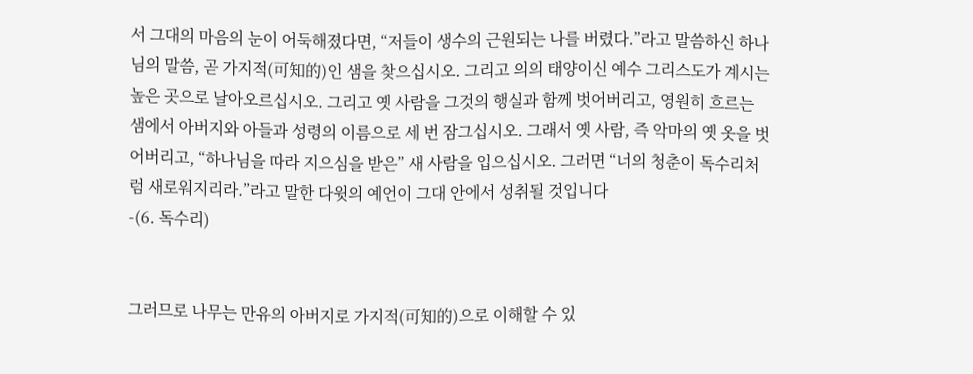서 그대의 마음의 눈이 어둑해졌다면, “저들이 생수의 근원되는 나를 버렸다.”라고 말씀하신 하나님의 말씀, 곧 가지적(可知的)인 샘을 찾으십시오. 그리고 의의 태양이신 예수 그리스도가 계시는 높은 곳으로 날아오르십시오. 그리고 옛 사람을 그것의 행실과 함께 벗어버리고, 영원히 흐르는 샘에서 아버지와 아들과 성령의 이름으로 세 번 잠그십시오. 그래서 옛 사람, 즉 악마의 옛 옷을 벗어버리고, “하나님을 따라 지으심을 받은” 새 사람을 입으십시오. 그러면 “너의 청춘이 독수리처럼 새로워지리라.”라고 말한 다윗의 예언이 그대 안에서 성취될 것입니다
-(6. 독수리)


그러므로 나무는 만유의 아버지로 가지적(可知的)으로 이해할 수 있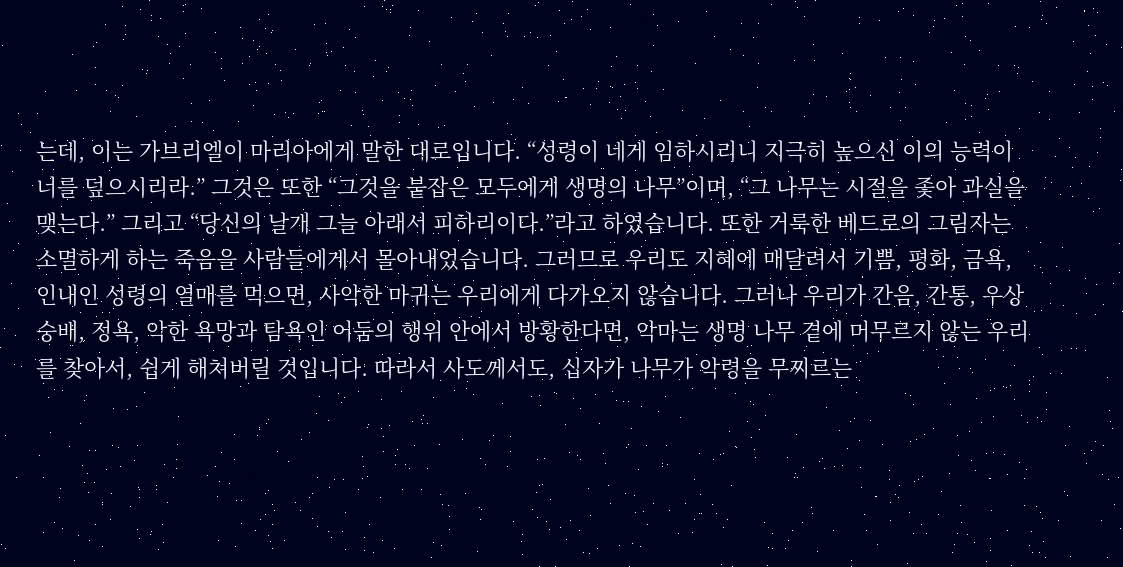는데, 이는 가브리엘이 마리아에게 말한 대로입니다. “성령이 네게 임하시리니 지극히 높으신 이의 능력이 너를 덮으시리라.” 그것은 또한 “그것을 붙잡은 모두에게 생명의 나무”이며, “그 나무는 시절을 좇아 과실을 맺는다.” 그리고 “당신의 날개 그늘 아래서 피하리이다.”라고 하였습니다. 또한 거룩한 베드로의 그림자는 소멸하게 하는 죽음을 사람들에게서 몰아내었습니다. 그러므로 우리도 지혜에 매달려서 기쁨, 평화, 금욕, 인내인 성령의 열매를 먹으면, 사악한 마귀는 우리에게 다가오지 않습니다. 그러나 우리가 간음, 간통, 우상숭배, 정욕, 악한 욕망과 탐욕인 어둠의 행위 안에서 방황한다면, 악마는 생명 나무 곁에 머무르지 않는 우리를 찾아서, 쉽게 해쳐버릴 것입니다. 따라서 사도께서도, 십자가 나무가 악령을 무찌르는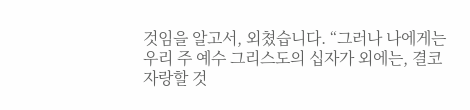것임을 알고서, 외쳤습니다. “그러나 나에게는 우리 주 예수 그리스도의 십자가 외에는, 결코 자랑할 것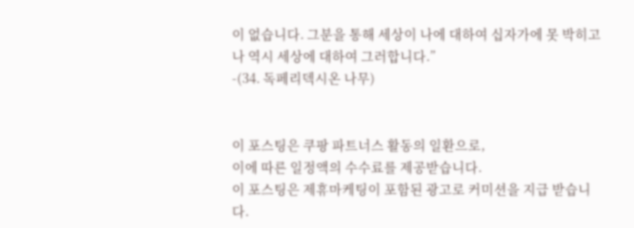이 없습니다. 그분을 통해 세상이 나에 대하여 십자가에 못 박히고 나 역시 세상에 대하여 그러합니다.”
-(34. 독페리덱시온 나무)


이 포스팅은 쿠팡 파트너스 활동의 일환으로,
이에 따른 일정액의 수수료를 제공받습니다.
이 포스팅은 제휴마케팅이 포함된 광고로 커미션을 지급 받습니다.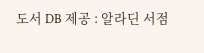도서 DB 제공 : 알라딘 서점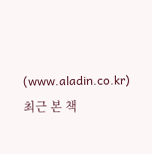(www.aladin.co.kr)
최근 본 책